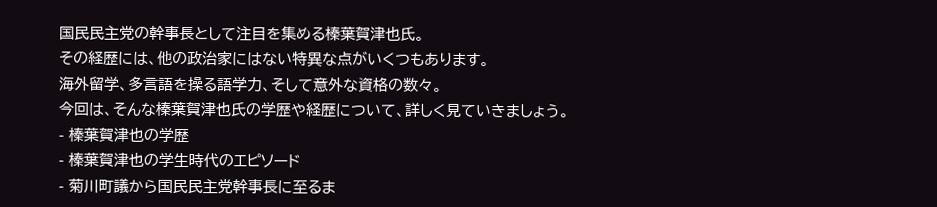国民民主党の幹事長として注目を集める榛葉賀津也氏。
その経歴には、他の政治家にはない特異な点がいくつもあります。
海外留学、多言語を操る語学力、そして意外な資格の数々。
今回は、そんな榛葉賀津也氏の学歴や経歴について、詳しく見ていきましょう。
- 榛葉賀津也の学歴
- 榛葉賀津也の学生時代のエピソード
- 菊川町議から国民民主党幹事長に至るま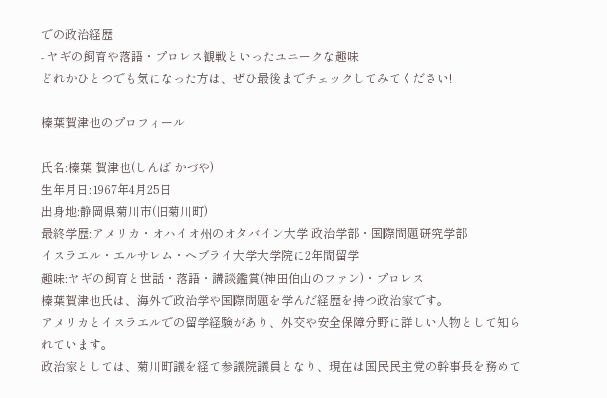での政治経歴
- ヤギの飼育や落語・プロレス観戦といったユニークな趣味
どれかひとつでも気になった方は、ぜひ最後までチェックしてみてください!

榛葉賀津也のプロフィール

氏名:榛葉 賀津也(しんば かづや)
生年月日:1967年4月25日
出身地:静岡県菊川市(旧菊川町)
最終学歴:アメリカ・オハイオ州のオタバイン大学 政治学部・国際問題研究学部
イスラエル・エルサレム・ヘブライ大学大学院に2年間留学
趣味:ヤギの飼育と世話・落語・講談鑑賞(神田伯山のファン)・プロレス
榛葉賀津也氏は、海外で政治学や国際問題を学んだ経歴を持つ政治家です。
アメリカとイスラエルでの留学経験があり、外交や安全保障分野に詳しい人物として知られています。
政治家としては、菊川町議を経て参議院議員となり、現在は国民民主党の幹事長を務めて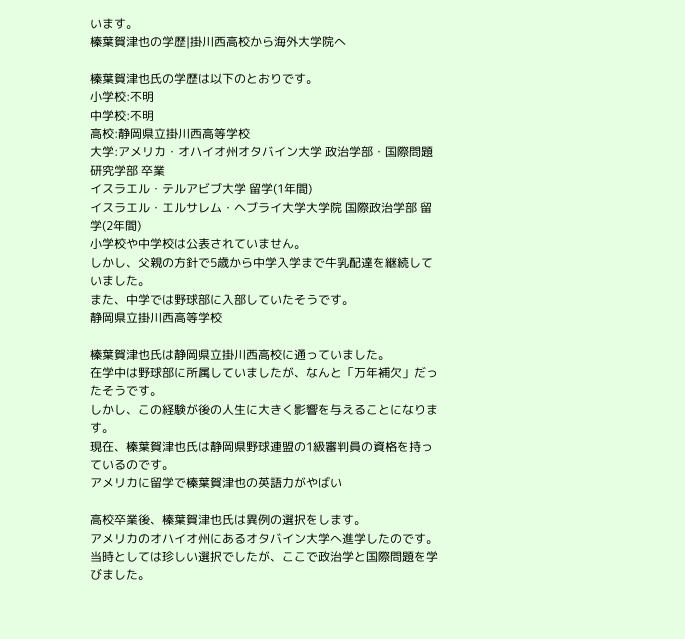います。
榛葉賀津也の学歴|掛川西高校から海外大学院へ

榛葉賀津也氏の学歴は以下のとおりです。
小学校:不明
中学校:不明
高校:静岡県立掛川西高等学校
大学:アメリカ・オハイオ州オタバイン大学 政治学部・国際問題研究学部 卒業
イスラエル・テルアビブ大学 留学(1年間)
イスラエル・エルサレム・ヘブライ大学大学院 国際政治学部 留学(2年間)
小学校や中学校は公表されていません。
しかし、父親の方針で5歳から中学入学まで牛乳配達を継続していました。
また、中学では野球部に入部していたそうです。
静岡県立掛川西高等学校

榛葉賀津也氏は静岡県立掛川西高校に通っていました。
在学中は野球部に所属していましたが、なんと「万年補欠」だったそうです。
しかし、この経験が後の人生に大きく影響を与えることになります。
現在、榛葉賀津也氏は静岡県野球連盟の1級審判員の資格を持っているのです。
アメリカに留学で榛葉賀津也の英語力がやばい

高校卒業後、榛葉賀津也氏は異例の選択をします。
アメリカのオハイオ州にあるオタバイン大学へ進学したのです。
当時としては珍しい選択でしたが、ここで政治学と国際問題を学びました。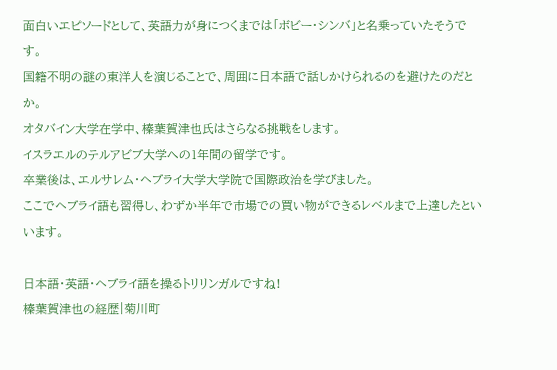面白いエピソードとして、英語力が身につくまでは「ボビー・シンバ」と名乗っていたそうです。
国籍不明の謎の東洋人を演じることで、周囲に日本語で話しかけられるのを避けたのだとか。
オタバイン大学在学中、榛葉賀津也氏はさらなる挑戦をします。
イスラエルのテルアビブ大学への1年間の留学です。
卒業後は、エルサレム・ヘブライ大学大学院で国際政治を学びました。
ここでヘブライ語も習得し、わずか半年で市場での買い物ができるレベルまで上達したといいます。

日本語・英語・ヘブライ語を操るトリリンガルですね!
榛葉賀津也の経歴|菊川町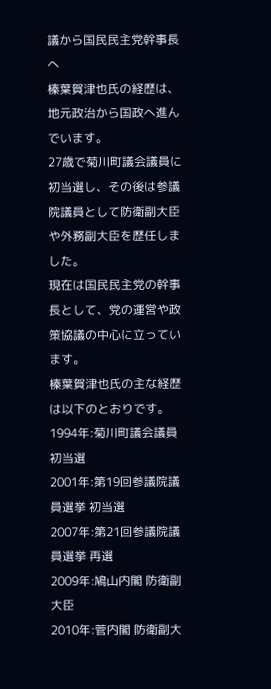議から国民民主党幹事長へ
榛葉賀津也氏の経歴は、地元政治から国政へ進んでいます。
27歳で菊川町議会議員に初当選し、その後は参議院議員として防衛副大臣や外務副大臣を歴任しました。
現在は国民民主党の幹事長として、党の運営や政策協議の中心に立っています。
榛葉賀津也氏の主な経歴は以下のとおりです。
1994年:菊川町議会議員 初当選
2001年:第19回参議院議員選挙 初当選
2007年:第21回参議院議員選挙 再選
2009年:鳩山内閣 防衛副大臣
2010年:菅内閣 防衛副大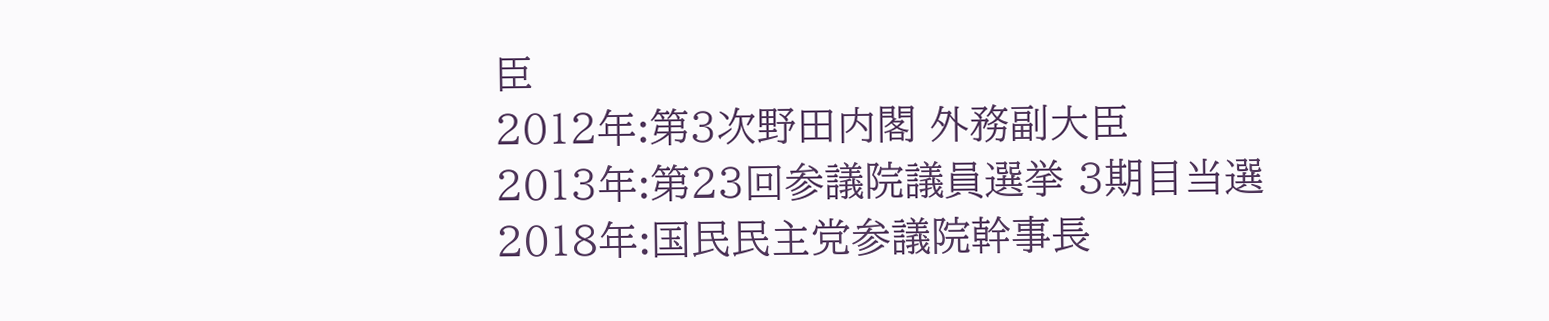臣
2012年:第3次野田内閣 外務副大臣
2013年:第23回参議院議員選挙 3期目当選
2018年:国民民主党参議院幹事長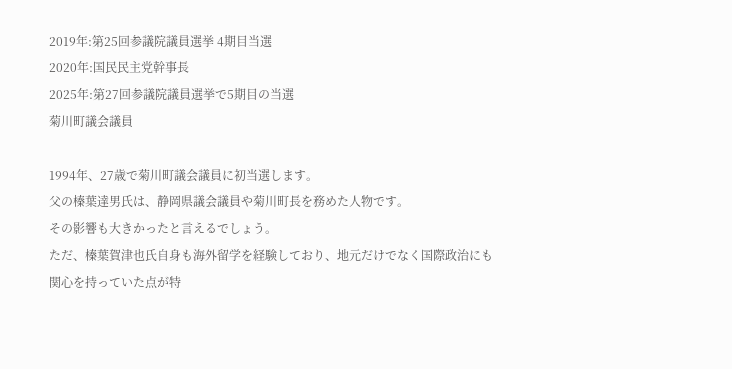2019年:第25回参議院議員選挙 4期目当選
2020年:国民民主党幹事長
2025年:第27回参議院議員選挙で5期目の当選
菊川町議会議員

1994年、27歳で菊川町議会議員に初当選します。
父の榛葉達男氏は、静岡県議会議員や菊川町長を務めた人物です。
その影響も大きかったと言えるでしょう。
ただ、榛葉賀津也氏自身も海外留学を経験しており、地元だけでなく国際政治にも関心を持っていた点が特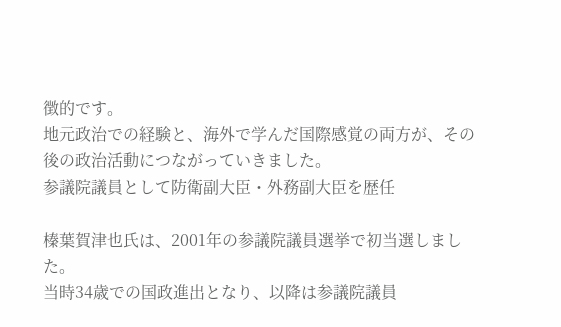徴的です。
地元政治での経験と、海外で学んだ国際感覚の両方が、その後の政治活動につながっていきました。
参議院議員として防衛副大臣・外務副大臣を歴任

榛葉賀津也氏は、2001年の参議院議員選挙で初当選しました。
当時34歳での国政進出となり、以降は参議院議員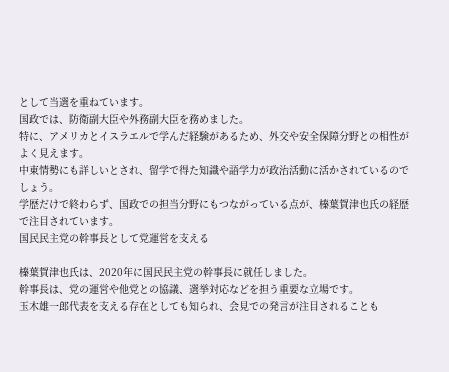として当選を重ねています。
国政では、防衛副大臣や外務副大臣を務めました。
特に、アメリカとイスラエルで学んだ経験があるため、外交や安全保障分野との相性がよく見えます。
中東情勢にも詳しいとされ、留学で得た知識や語学力が政治活動に活かされているのでしょう。
学歴だけで終わらず、国政での担当分野にもつながっている点が、榛葉賀津也氏の経歴で注目されています。
国民民主党の幹事長として党運営を支える

榛葉賀津也氏は、2020年に国民民主党の幹事長に就任しました。
幹事長は、党の運営や他党との協議、選挙対応などを担う重要な立場です。
玉木雄一郎代表を支える存在としても知られ、会見での発言が注目されることも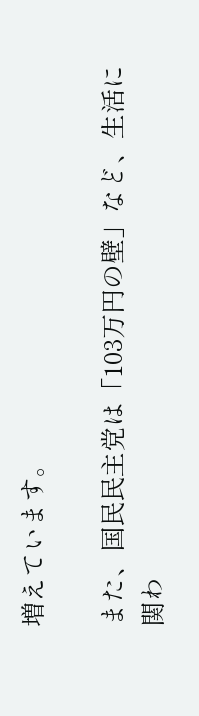増えています。

また、国民民主党は「103万円の壁」など、生活に関わ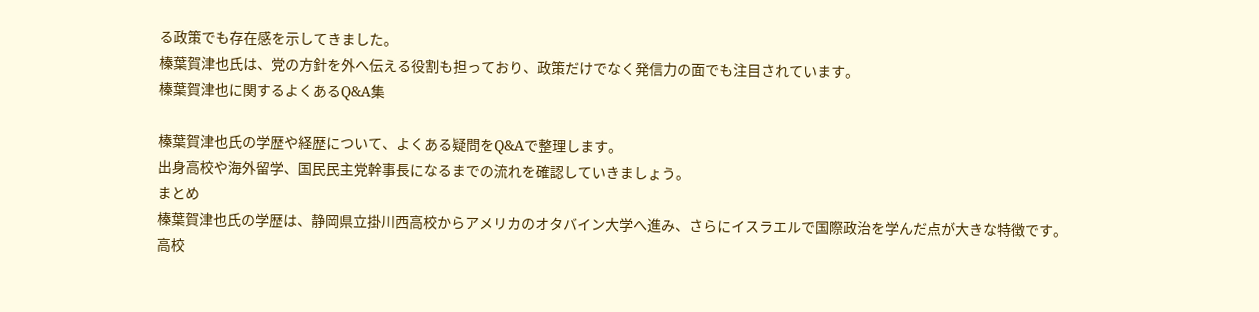る政策でも存在感を示してきました。
榛葉賀津也氏は、党の方針を外へ伝える役割も担っており、政策だけでなく発信力の面でも注目されています。
榛葉賀津也に関するよくあるQ&A集

榛葉賀津也氏の学歴や経歴について、よくある疑問をQ&Aで整理します。
出身高校や海外留学、国民民主党幹事長になるまでの流れを確認していきましょう。
まとめ
榛葉賀津也氏の学歴は、静岡県立掛川西高校からアメリカのオタバイン大学へ進み、さらにイスラエルで国際政治を学んだ点が大きな特徴です。
高校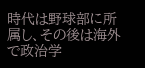時代は野球部に所属し、その後は海外で政治学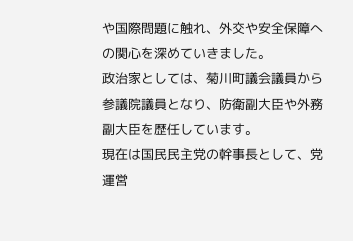や国際問題に触れ、外交や安全保障への関心を深めていきました。
政治家としては、菊川町議会議員から参議院議員となり、防衛副大臣や外務副大臣を歴任しています。
現在は国民民主党の幹事長として、党運営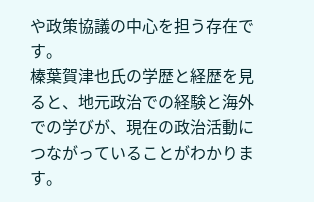や政策協議の中心を担う存在です。
榛葉賀津也氏の学歴と経歴を見ると、地元政治での経験と海外での学びが、現在の政治活動につながっていることがわかります。